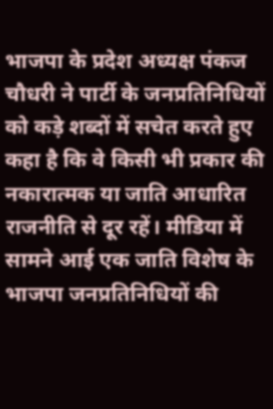भाजपा के प्रदेश अध्यक्ष पंकज चौधरी ने पार्टी के जनप्रतिनिधियों को कड़े शब्दों में सचेत करते हुए कहा है कि वे किसी भी प्रकार की नकारात्मक या जाति आधारित राजनीति से दूर रहें। मीडिया में सामने आई एक जाति विशेष के भाजपा जनप्रतिनिधियों की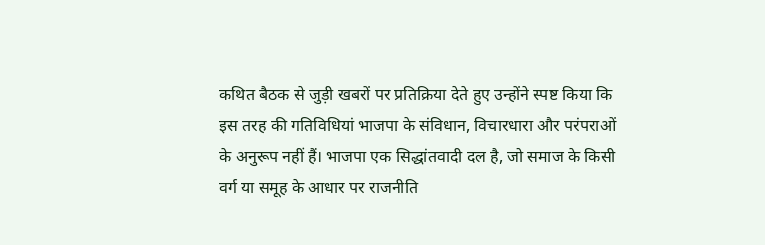कथित बैठक से जुड़ी खबरों पर प्रतिक्रिया देते हुए उन्होंने स्पष्ट किया कि इस तरह की गतिविधियां भाजपा के संविधान, विचारधारा और परंपराओं के अनुरूप नहीं हैं। भाजपा एक सिद्धांतवादी दल है, जो समाज के किसी वर्ग या समूह के आधार पर राजनीति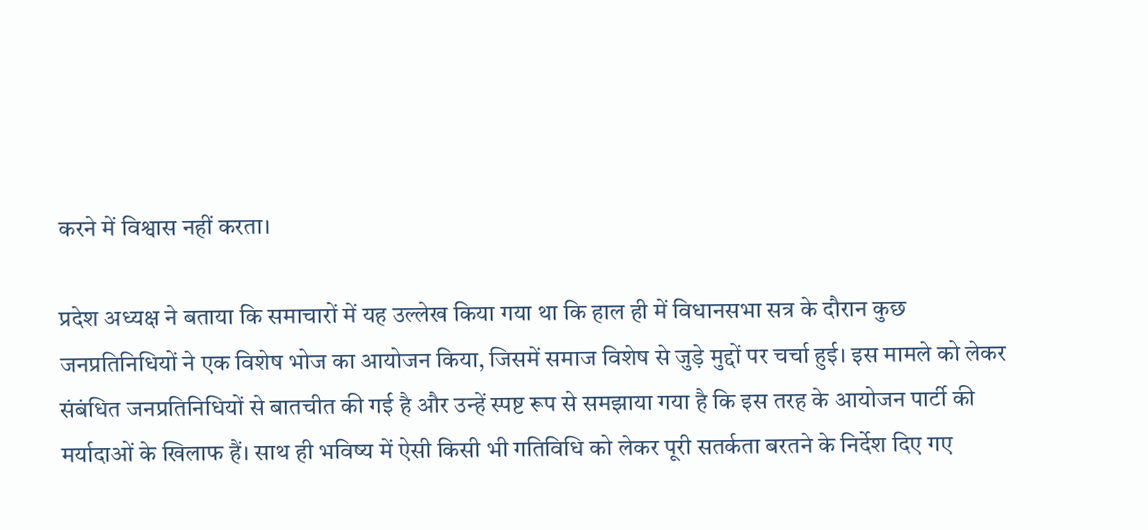करने में विश्वास नहीं करता।

प्रदेश अध्यक्ष ने बताया कि समाचारों में यह उल्लेख किया गया था कि हाल ही में विधानसभा सत्र के दौरान कुछ जनप्रतिनिधियों ने एक विशेष भोज का आयोजन किया, जिसमें समाज विशेष से जुड़े मुद्दों पर चर्चा हुई। इस मामले को लेकर संबंधित जनप्रतिनिधियों से बातचीत की गई है और उन्हें स्पष्ट रूप से समझाया गया है कि इस तरह के आयोजन पार्टी की मर्यादाओं के खिलाफ हैं। साथ ही भविष्य में ऐसी किसी भी गतिविधि को लेकर पूरी सतर्कता बरतने के निर्देश दिए गए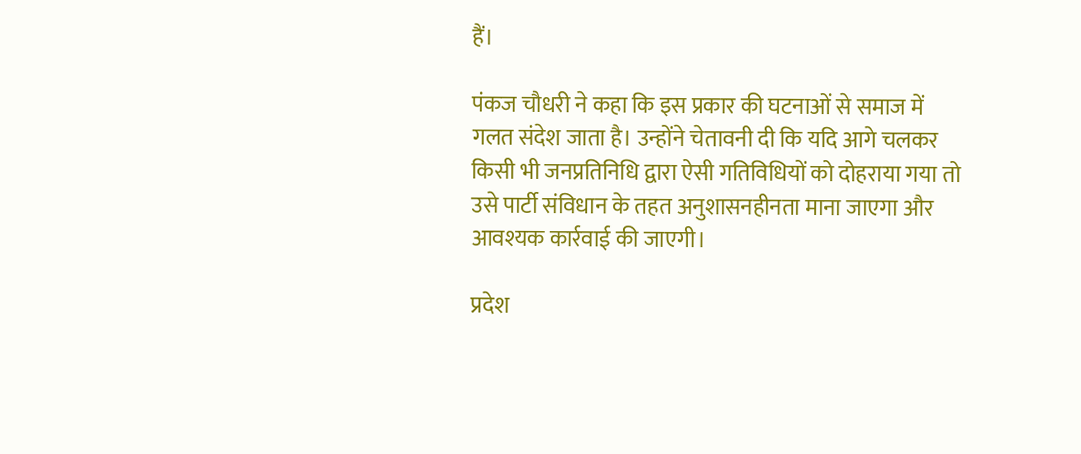हैं।

पंकज चौधरी ने कहा कि इस प्रकार की घटनाओं से समाज में गलत संदेश जाता है। उन्होंने चेतावनी दी कि यदि आगे चलकर किसी भी जनप्रतिनिधि द्वारा ऐसी गतिविधियों को दोहराया गया तो उसे पार्टी संविधान के तहत अनुशासनहीनता माना जाएगा और आवश्यक कार्रवाई की जाएगी।

प्रदेश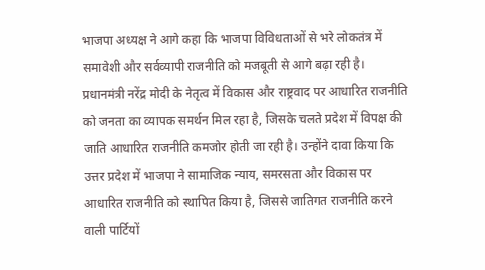भाजपा अध्यक्ष ने आगे कहा कि भाजपा विविधताओं से भरे लोकतंत्र में समावेशी और सर्वव्यापी राजनीति को मजबूती से आगे बढ़ा रही है। प्रधानमंत्री नरेंद्र मोदी के नेतृत्व में विकास और राष्ट्रवाद पर आधारित राजनीति को जनता का व्यापक समर्थन मिल रहा है, जिसके चलते प्रदेश में विपक्ष की जाति आधारित राजनीति कमजोर होती जा रही है। उन्होंने दावा किया कि उत्तर प्रदेश में भाजपा ने सामाजिक न्याय, समरसता और विकास पर आधारित राजनीति को स्थापित किया है, जिससे जातिगत राजनीति करने वाली पार्टियों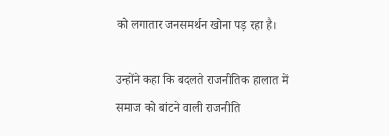को लगातार जनसमर्थन खोना पड़ रहा है।

उन्होंने कहा कि बदलते राजनीतिक हालात में समाज को बांटने वाली राजनीति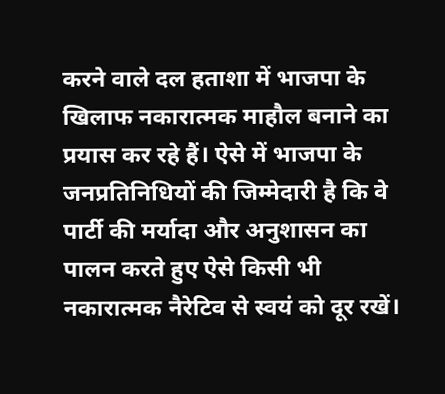करने वाले दल हताशा में भाजपा के खिलाफ नकारात्मक माहौल बनाने का प्रयास कर रहे हैं। ऐसे में भाजपा के जनप्रतिनिधियों की जिम्मेदारी है कि वे पार्टी की मर्यादा और अनुशासन का पालन करते हुए ऐसे किसी भी नकारात्मक नैरेटिव से स्वयं को दूर रखें।